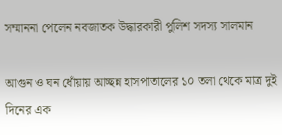সম্মাননা পেলেন নবজাতক উদ্ধারকারী পুলিশ সদস্য সালমান

আগুন ও ঘন ধোঁয়ায় আচ্ছন্ন হাসপাতালের ১০ তলা থেকে মাত্র দুই দিনের এক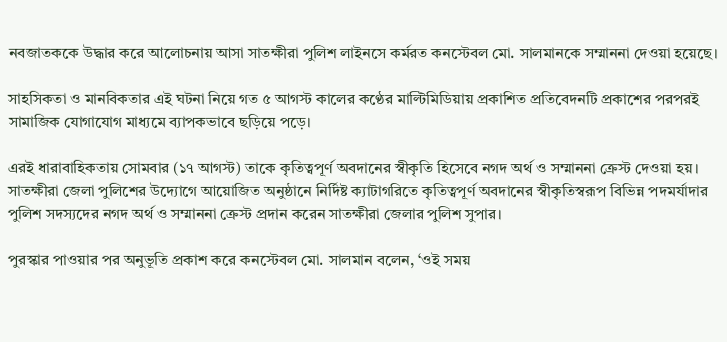নবজাতককে উদ্ধার করে আলোচনায় আসা সাতক্ষীরা পুলিশ লাইনসে কর্মরত কনস্টেবল মো. সালমানকে সম্মাননা দেওয়া হয়েছে।

সাহসিকতা ও মানবিকতার এই ঘটনা নিয়ে গত ৫ আগস্ট কালের কণ্ঠের মাল্টিমিডিয়ায় প্রকাশিত প্রতিবেদনটি প্রকাশের পরপরই সামাজিক যোগাযোগ মাধ্যমে ব্যাপকভাবে ছড়িয়ে পড়ে।

এরই ধারাবাহিকতায় সোমবার (১৭ আগস্ট) তাকে কৃতিত্বপূর্ণ অবদানের স্বীকৃতি হিসেবে নগদ অর্থ ও সম্মাননা ক্রেস্ট দেওয়া হয়।
সাতক্ষীরা জেলা পুলিশের উদ্যোগে আয়োজিত অনুষ্ঠানে নির্দিষ্ট ক্যাটাগরিতে কৃতিত্বপূর্ণ অবদানের স্বীকৃতিস্বরূপ বিভিন্ন পদমর্যাদার পুলিশ সদস্যদের নগদ অর্থ ও সম্মাননা ক্রেস্ট প্রদান করেন সাতক্ষীরা জেলার পুলিশ সুপার।

পুরস্কার পাওয়ার পর অনুভূতি প্রকাশ করে কনস্টেবল মো. সালমান বলেন, ‘ওই সময়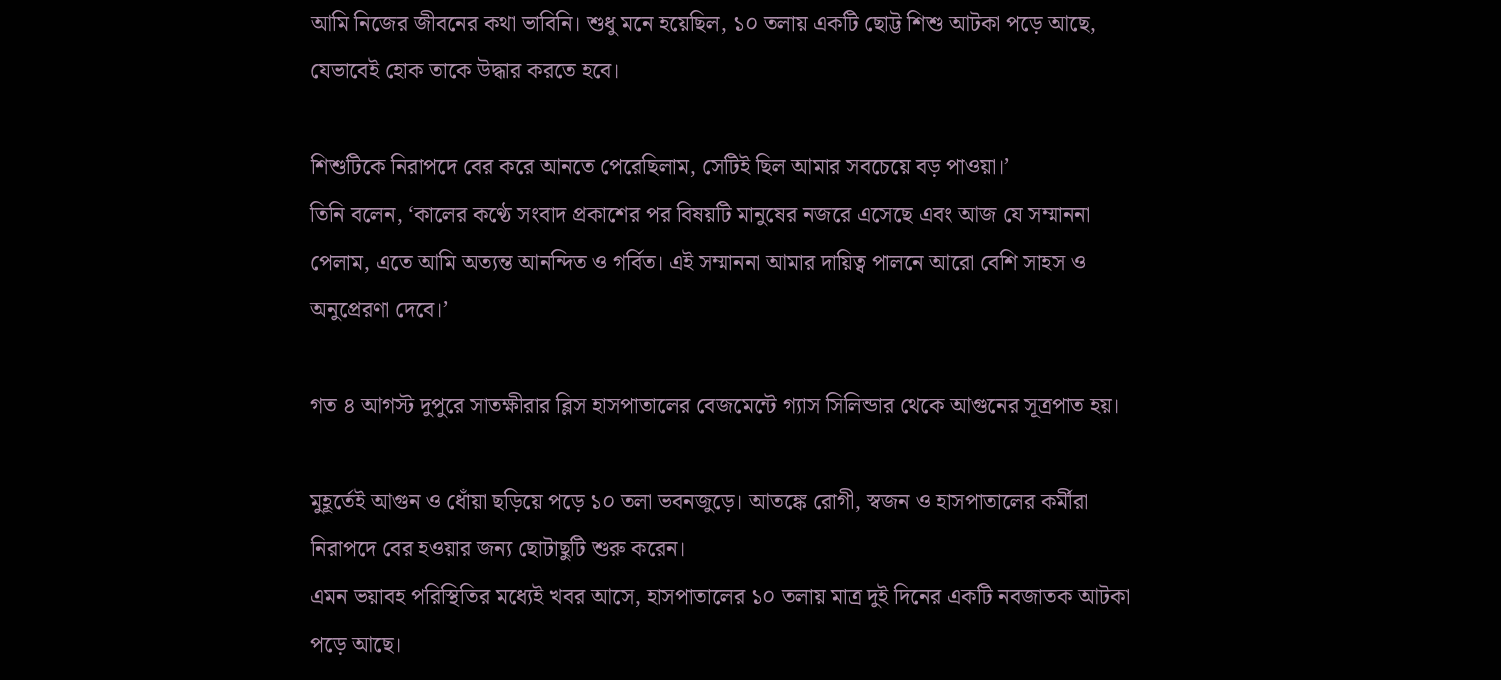আমি নিজের জীবনের কথা ভাবিনি। শুধু মনে হয়েছিল, ১০ তলায় একটি ছোট্ট শিশু আটকা পড়ে আছে, যেভাবেই হোক তাকে উদ্ধার করতে হবে।

শিশুটিকে নিরাপদে বের করে আনতে পেরেছিলাম, সেটিই ছিল আমার সবচেয়ে বড় পাওয়া।’
তিনি বলেন, ‘কালের কণ্ঠে সংবাদ প্রকাশের পর বিষয়টি মানুষের নজরে এসেছে এবং আজ যে সম্মাননা পেলাম, এতে আমি অত্যন্ত আনন্দিত ও গর্বিত। এই সম্মাননা আমার দায়িত্ব পালনে আরো বেশি সাহস ও অনুপ্রেরণা দেবে।’

গত ৪ আগস্ট দুপুরে সাতক্ষীরার ব্লিস হাসপাতালের বেজমেন্টে গ্যাস সিলিন্ডার থেকে আগুনের সূত্রপাত হয়।

মুহূর্তেই আগুন ও ধোঁয়া ছড়িয়ে পড়ে ১০ তলা ভবনজুড়ে। আতঙ্কে রোগী, স্বজন ও হাসপাতালের কর্মীরা নিরাপদে বের হওয়ার জন্য ছোটাছুটি শুরু করেন।
এমন ভয়াবহ পরিস্থিতির মধ্যেই খবর আসে, হাসপাতালের ১০ তলায় মাত্র দুই দিনের একটি নবজাতক আটকা পড়ে আছে।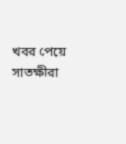খবর পেয়ে সাতক্ষীরা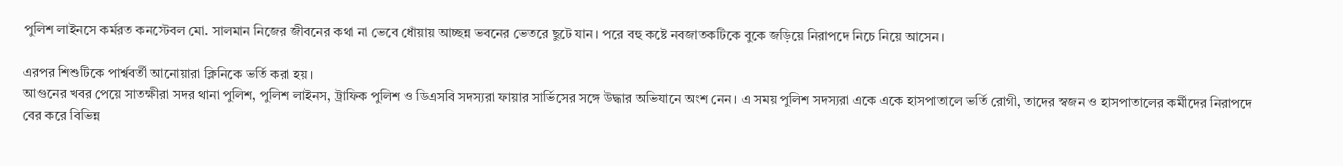পুলিশ লাইনসে কর্মরত কনস্টেবল মো. সালমান নিজের জীবনের কথা না ভেবে ধোঁয়ায় আচ্ছন্ন ভবনের ভেতরে ছুটে যান। পরে বহু কষ্টে নবজাতকটিকে বুকে জড়িয়ে নিরাপদে নিচে নিয়ে আসেন।

এরপর শিশুটিকে পার্শ্ববর্তী আনোয়ারা ক্লিনিকে ভর্তি করা হয়।
আগুনের খবর পেয়ে সাতক্ষীরা সদর থানা পুলিশ, পুলিশ লাইনস, ট্রাফিক পুলিশ ও ডিএসবি সদস্যরা ফায়ার সার্ভিসের সঙ্গে উদ্ধার অভিযানে অংশ নেন। এ সময় পুলিশ সদস্যরা একে একে হাসপাতালে ভর্তি রোগী, তাদের স্বজন ও হাসপাতালের কর্মীদের নিরাপদে বের করে বিভিন্ন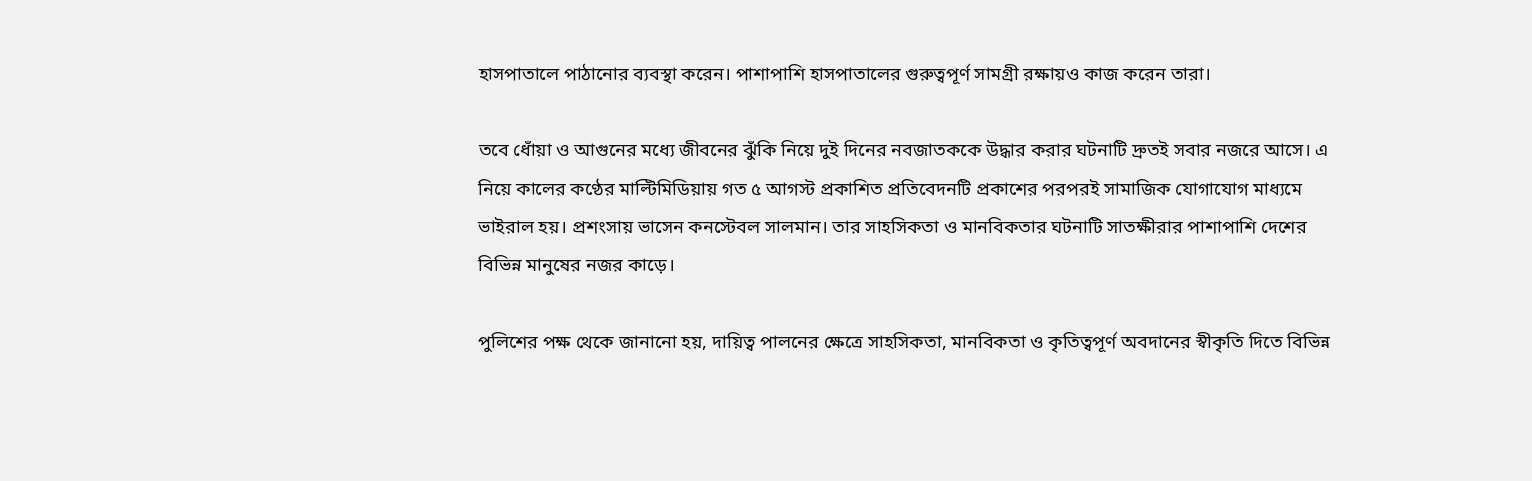হাসপাতালে পাঠানোর ব্যবস্থা করেন। পাশাপাশি হাসপাতালের গুরুত্বপূর্ণ সামগ্রী রক্ষায়ও কাজ করেন তারা।

তবে ধোঁয়া ও আগুনের মধ্যে জীবনের ঝুঁকি নিয়ে দুই দিনের নবজাতককে উদ্ধার করার ঘটনাটি দ্রুতই সবার নজরে আসে। এ নিয়ে কালের কণ্ঠের মাল্টিমিডিয়ায় গত ৫ আগস্ট প্রকাশিত প্রতিবেদনটি প্রকাশের পরপরই সামাজিক যোগাযোগ মাধ্যমে ভাইরাল হয়। প্রশংসায় ভাসেন কনস্টেবল সালমান। তার সাহসিকতা ও মানবিকতার ঘটনাটি সাতক্ষীরার পাশাপাশি দেশের বিভিন্ন মানুষের নজর কাড়ে।

পুলিশের পক্ষ থেকে জানানো হয়, দায়িত্ব পালনের ক্ষেত্রে সাহসিকতা, মানবিকতা ও কৃতিত্বপূর্ণ অবদানের স্বীকৃতি দিতে বিভিন্ন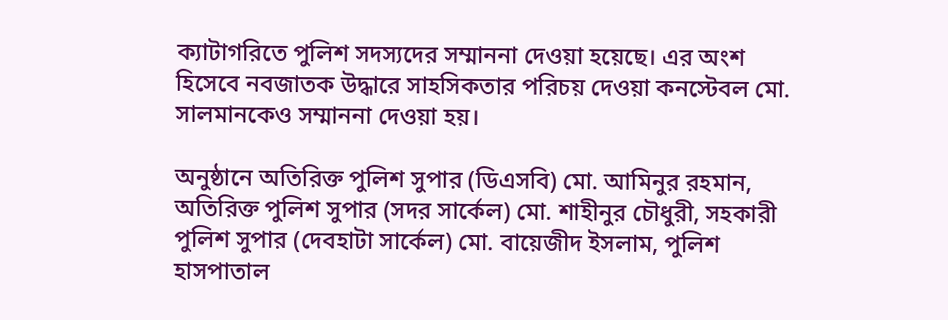ক্যাটাগরিতে পুলিশ সদস্যদের সম্মাননা দেওয়া হয়েছে। এর অংশ হিসেবে নবজাতক উদ্ধারে সাহসিকতার পরিচয় দেওয়া কনস্টেবল মো. সালমানকেও সম্মাননা দেওয়া হয়।

অনুষ্ঠানে অতিরিক্ত পুলিশ সুপার (ডিএসবি) মো. আমিনুর রহমান, অতিরিক্ত পুলিশ সুপার (সদর সার্কেল) মো. শাহীনুর চৌধুরী, সহকারী পুলিশ সুপার (দেবহাটা সার্কেল) মো. বায়েজীদ ইসলাম, পুলিশ হাসপাতাল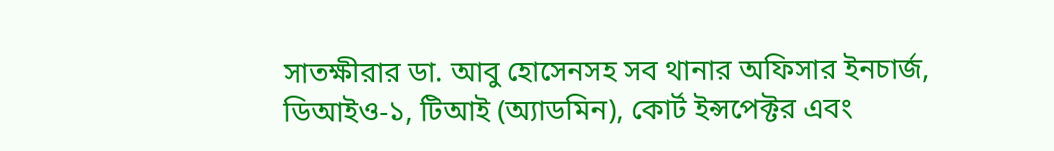সাতক্ষীরার ডা. আবু হোসেনসহ সব থানার অফিসার ইনচার্জ, ডিআইও-১, টিআই (অ্যাডমিন), কোর্ট ইন্সপেক্টর এবং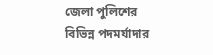জেলা পুলিশের বিভিন্ন পদমর্যাদার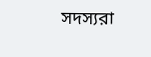সদস্যরা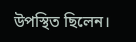উপস্থিত ছিলেন।